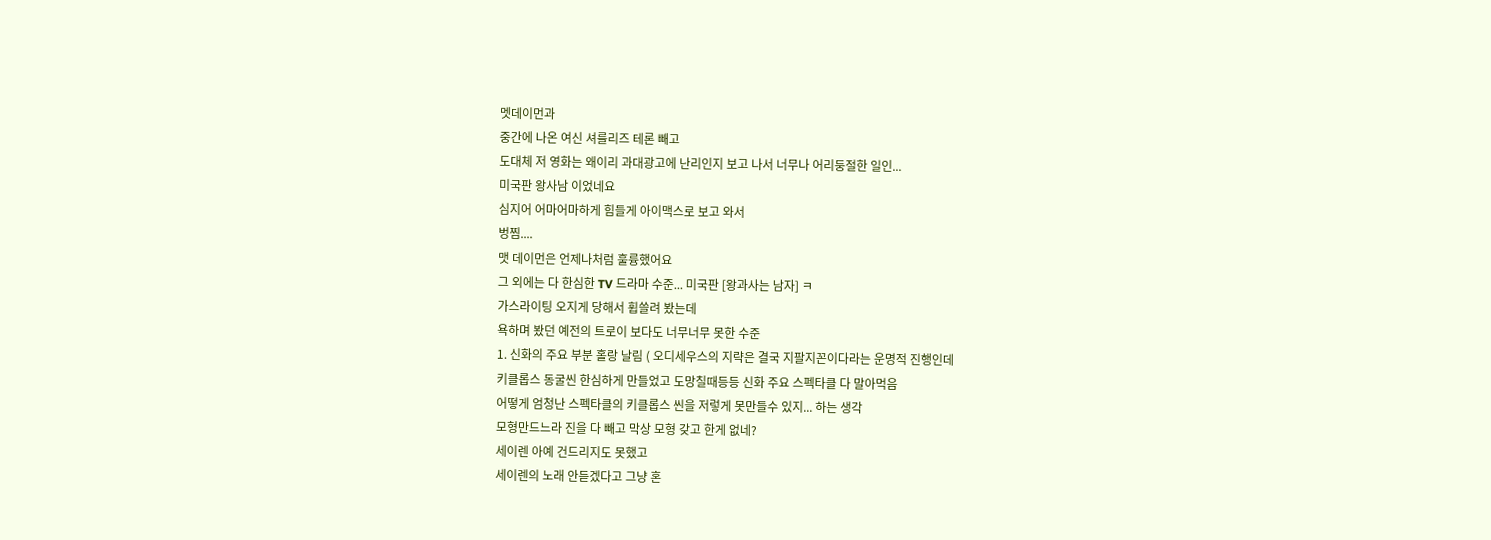멧데이먼과
중간에 나온 여신 셔를리즈 테론 빼고
도대체 저 영화는 왜이리 과대광고에 난리인지 보고 나서 너무나 어리둥절한 일인...
미국판 왕사남 이었네요
심지어 어마어마하게 힘들게 아이맥스로 보고 와서
벙찜....
맷 데이먼은 언제나처럼 훌륭했어요
그 외에는 다 한심한 TV 드라마 수준... 미국판 [왕과사는 남자] ㅋ
가스라이팅 오지게 당해서 휩쓸려 봤는데
욕하며 봤던 예전의 트로이 보다도 너무너무 못한 수준
1. 신화의 주요 부분 홀랑 날림 ( 오디세우스의 지략은 결국 지팔지꼰이다라는 운명적 진행인데
키클롭스 동굴씬 한심하게 만들었고 도망칠때등등 신화 주요 스펙타클 다 말아먹음
어떻게 엄청난 스펙타클의 키클롭스 씬을 저렇게 못만들수 있지... 하는 생각
모형만드느라 진을 다 빼고 막상 모형 갖고 한게 없네?
세이렌 아예 건드리지도 못했고
세이렌의 노래 안듣겠다고 그냥 혼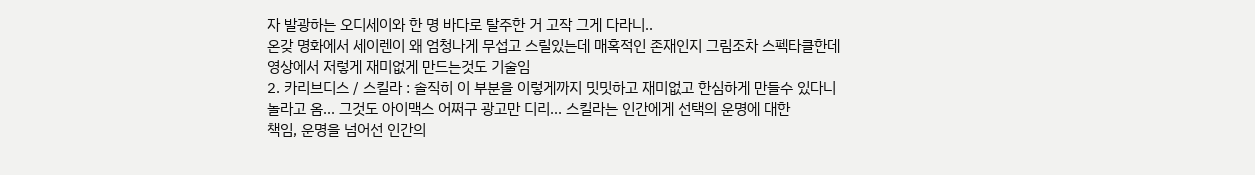자 발광하는 오디세이와 한 명 바다로 탈주한 거 고작 그게 다라니..
온갖 명화에서 세이렌이 왜 엄청나게 무섭고 스릴있는데 매혹적인 존재인지 그림조차 스펙타클한데
영상에서 저렇게 재미없게 만드는것도 기술임
2. 카리브디스 / 스킬라 : 솔직히 이 부분을 이렇게까지 밋밋하고 재미없고 한심하게 만들수 있다니
놀라고 옴... 그것도 아이맥스 어쩌구 광고만 디리... 스킬라는 인간에게 선택의 운명에 대한
책임, 운명을 넘어선 인간의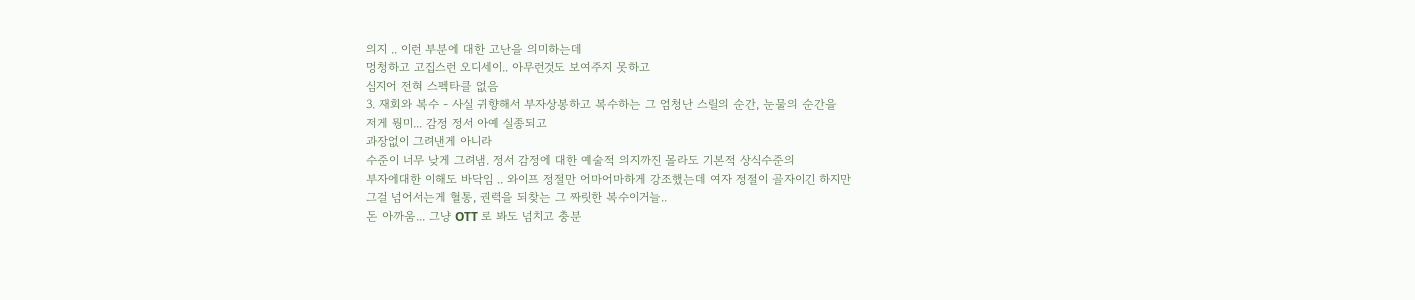의지 .. 이런 부분에 대한 고난을 의미하는데
멍청하고 고집스런 오디세이.. 아무런것도 보여주지 못하고
심지어 전혀 스펙타클 없음
3. 재회와 복수 - 사실 귀향해서 부자상봉하고 복수하는 그 엄청난 스릴의 순간, 눈물의 순간을
저게 뭥미... 감정 정서 아예 실종되고
과장없이 그려낸게 아니라
수준이 너무 낮게 그려냄. 정서 감정에 대한 예술적 의지까진 몰라도 기본적 상식수준의
부자에대한 이해도 바닥임 .. 와이프 정절만 어마어마하게 강조했는데 여자 정절이 골자이긴 하지만
그걸 넘어서는게 혈통, 권력을 되찾는 그 짜릿한 복수이거늘..
돈 아까움... 그냥 OTT 로 봐도 넘치고 충분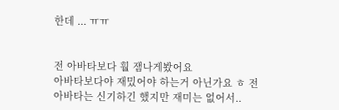한데 ... ㅠㅠ


전 아바타보다 훨 잼나게봤어요
아바타보다야 재밌어야 하는거 아닌가요 ㅎ 전 아바타는 신기하긴 했지만 재미는 없어서..